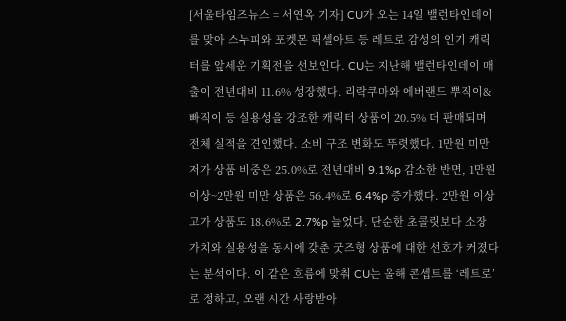[서울타임즈뉴스 = 서연옥 기자] CU가 오는 14일 밸런타인데이를 맞아 스누피와 포켓몬 픽셀아트 등 레트로 감성의 인기 캐릭터를 앞세운 기획전을 선보인다. CU는 지난해 밸런타인데이 매출이 전년대비 11.6% 성장했다. 리락쿠마와 에버랜드 뿌직이&빠직이 등 실용성을 강조한 캐릭터 상품이 20.5% 더 판매되며 전체 실적을 견인했다. 소비 구조 변화도 뚜렷했다. 1만원 미만 저가 상품 비중은 25.0%로 전년대비 9.1%p 감소한 반면, 1만원 이상~2만원 미만 상품은 56.4%로 6.4%p 증가했다. 2만원 이상 고가 상품도 18.6%로 2.7%p 늘었다. 단순한 초콜릿보다 소장 가치와 실용성을 동시에 갖춘 굿즈형 상품에 대한 선호가 커졌다는 분석이다. 이 같은 흐름에 맞춰 CU는 올해 콘셉트를 ‘레트로’로 정하고, 오랜 시간 사랑받아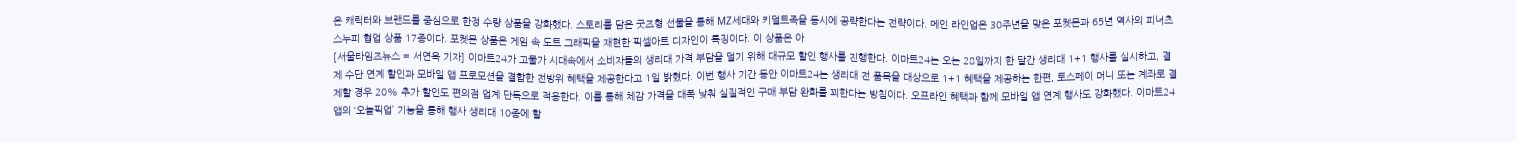온 캐릭터와 브랜드를 중심으로 한정 수량 상품을 강화했다. 스토리를 담은 굿즈형 선물을 통해 MZ세대와 키덜트족을 동시에 공략한다는 전략이다. 메인 라인업은 30주년을 맞은 포켓몬과 65년 역사의 피너츠 스누피 협업 상품 17종이다. 포켓몬 상품은 게임 속 도트 그래픽을 재현한 픽셀아트 디자인이 특징이다. 이 상품은 아
[서울타임즈뉴스 = 서연옥 기자] 이마트24가 고물가 시대속에서 소비자들의 생리대 가격 부담을 덜기 위해 대규모 할인 행사를 진행한다. 이마트24는 오는 28일까지 한 달간 생리대 1+1 행사를 실시하고, 결제 수단 연계 할인과 모바일 앱 프로모션을 결합한 전방위 혜택을 제공한다고 1일 밝혔다. 이번 행사 기간 동안 이마트24는 생리대 전 품목을 대상으로 1+1 혜택을 제공하는 한편, 토스페이 머니 또는 계좌로 결제할 경우 20% 추가 할인도 편의점 업계 단독으로 적용한다. 이를 통해 체감 가격을 대폭 낮춰 실질적인 구매 부담 완화를 꾀한다는 방침이다. 오프라인 혜택과 함께 모바일 앱 연계 행사도 강화했다. 이마트24 앱의 ‘오늘픽업’ 기능을 통해 행사 생리대 10종에 할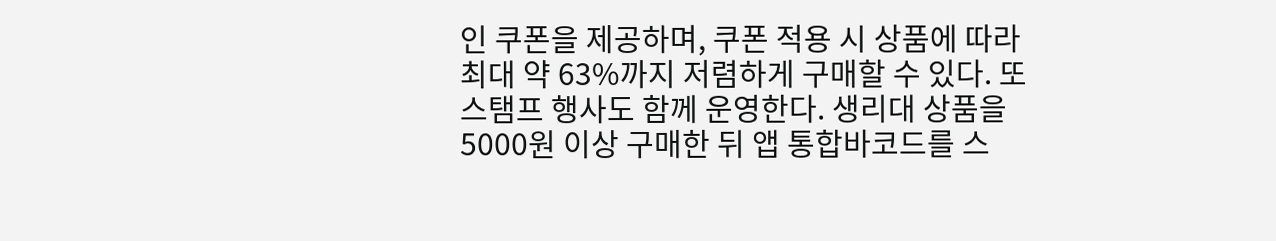인 쿠폰을 제공하며, 쿠폰 적용 시 상품에 따라 최대 약 63%까지 저렴하게 구매할 수 있다. 또 스탬프 행사도 함께 운영한다. 생리대 상품을 5000원 이상 구매한 뒤 앱 통합바코드를 스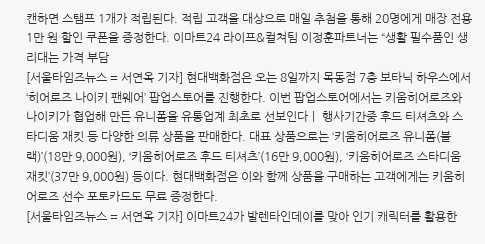캔하면 스탬프 1개가 적립된다. 적립 고객을 대상으로 매일 추첨을 통해 20명에게 매장 전용 1만 원 할인 쿠폰을 증정한다. 이마트24 라이프&컬쳐팀 이정훈파트너는 “생활 필수품인 생리대는 가격 부담
[서울타임즈뉴스 = 서연옥 기자] 현대백화점은 오는 8일까지 목동점 7층 보타닉 하우스에서 ‘히어로즈 나이키 팬웨어’ 팝업스토어를 진행한다. 이번 팝업스토어에서는 키움히어로즈와 나이키가 협업해 만든 유니폼을 유통업계 최초로 선보인다ㅣ 행사기간중 후드 티셔츠와 스타디움 재킷 등 다양한 의류 상품을 판매한다. 대표 상품으로는 ‘키움히어로즈 유니폼(블랙)’(18만 9,000원), ‘키움히어로즈 후드 티셔츠’(16만 9,000원), ‘키움히어로즈 스타디움 재킷’(37만 9,000원) 등이다. 현대백화점은 이와 함께 상품을 구매하는 고객에게는 키움히어로즈 선수 포토카드도 무료 증정한다.
[서울타임즈뉴스 = 서연옥 기자] 이마트24가 발렌타인데이를 맞아 인기 캐릭터를 활용한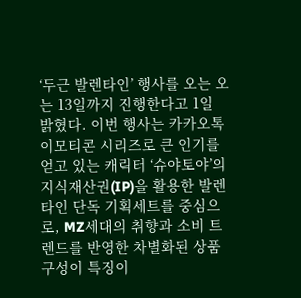‘두근 발렌타인’ 행사를 오는 오는 13일까지 진행한다고 1일 밝혔다. 이번 행사는 카카오톡 이모티콘 시리즈로 큰 인기를 얻고 있는 캐릭터 ‘슈야토야’의 지식재산권(IP)을 활용한 발렌타인 단독 기획세트를 중심으로, MZ세대의 취향과 소비 트렌드를 반영한 차별화된 상품 구성이 특징이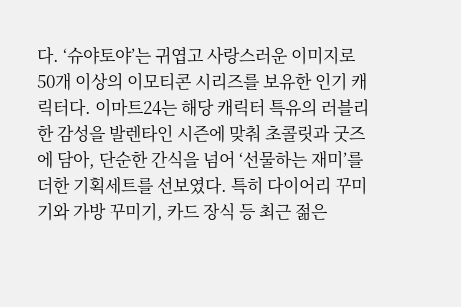다. ‘슈야토야’는 귀엽고 사랑스러운 이미지로 50개 이상의 이모티콘 시리즈를 보유한 인기 캐릭터다. 이마트24는 해당 캐릭터 특유의 러블리한 감성을 발렌타인 시즌에 맞춰 초콜릿과 굿즈에 담아, 단순한 간식을 넘어 ‘선물하는 재미’를 더한 기획세트를 선보였다. 특히 다이어리 꾸미기와 가방 꾸미기, 카드 장식 등 최근 젊은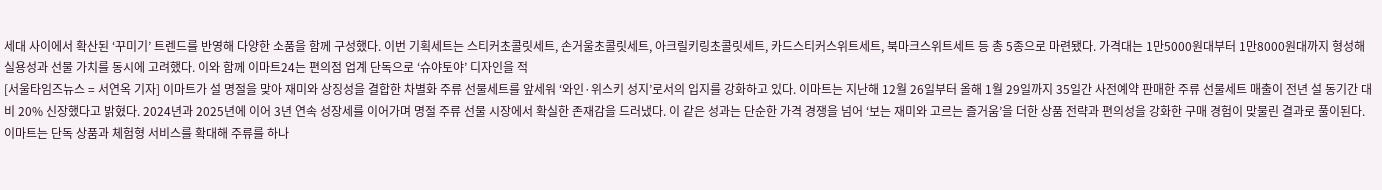세대 사이에서 확산된 ‘꾸미기’ 트렌드를 반영해 다양한 소품을 함께 구성했다. 이번 기획세트는 스티커초콜릿세트, 손거울초콜릿세트, 아크릴키링초콜릿세트, 카드스티커스위트세트, 북마크스위트세트 등 총 5종으로 마련됐다. 가격대는 1만5000원대부터 1만8000원대까지 형성해 실용성과 선물 가치를 동시에 고려했다. 이와 함께 이마트24는 편의점 업계 단독으로 ‘슈야토야’ 디자인을 적
[서울타임즈뉴스 = 서연옥 기자] 이마트가 설 명절을 맞아 재미와 상징성을 결합한 차별화 주류 선물세트를 앞세워 ‘와인·위스키 성지’로서의 입지를 강화하고 있다. 이마트는 지난해 12월 26일부터 올해 1월 29일까지 35일간 사전예약 판매한 주류 선물세트 매출이 전년 설 동기간 대비 20% 신장했다고 밝혔다. 2024년과 2025년에 이어 3년 연속 성장세를 이어가며 명절 주류 선물 시장에서 확실한 존재감을 드러냈다. 이 같은 성과는 단순한 가격 경쟁을 넘어 ‘보는 재미와 고르는 즐거움’을 더한 상품 전략과 편의성을 강화한 구매 경험이 맞물린 결과로 풀이된다. 이마트는 단독 상품과 체험형 서비스를 확대해 주류를 하나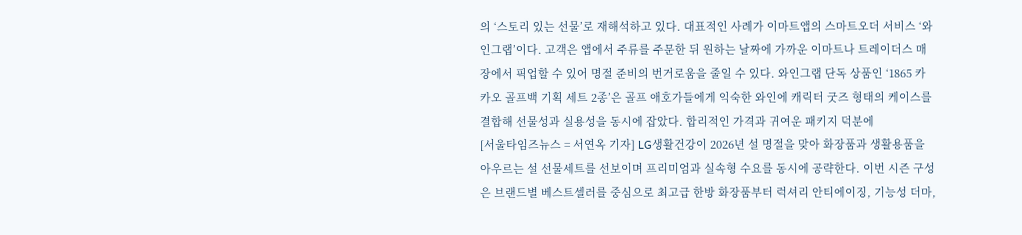의 ‘스토리 있는 선물’로 재해석하고 있다. 대표적인 사례가 이마트앱의 스마트오더 서비스 ‘와인그랩’이다. 고객은 앱에서 주류를 주문한 뒤 원하는 날짜에 가까운 이마트나 트레이더스 매장에서 픽업할 수 있어 명절 준비의 번거로움을 줄일 수 있다. 와인그랩 단독 상품인 ‘1865 카카오 골프백 기획 세트 2종’은 골프 애호가들에게 익숙한 와인에 캐릭터 굿즈 형태의 케이스를 결합해 선물성과 실용성을 동시에 잡았다. 합리적인 가격과 귀여운 패키지 덕분에
[서울타임즈뉴스 = 서연옥 기자] LG생활건강이 2026년 설 명절을 맞아 화장품과 생활용품을 아우르는 설 선물세트를 선보이며 프리미엄과 실속형 수요를 동시에 공략한다. 이번 시즌 구성은 브랜드별 베스트셀러를 중심으로 최고급 한방 화장품부터 럭셔리 안티에이징, 기능성 더마,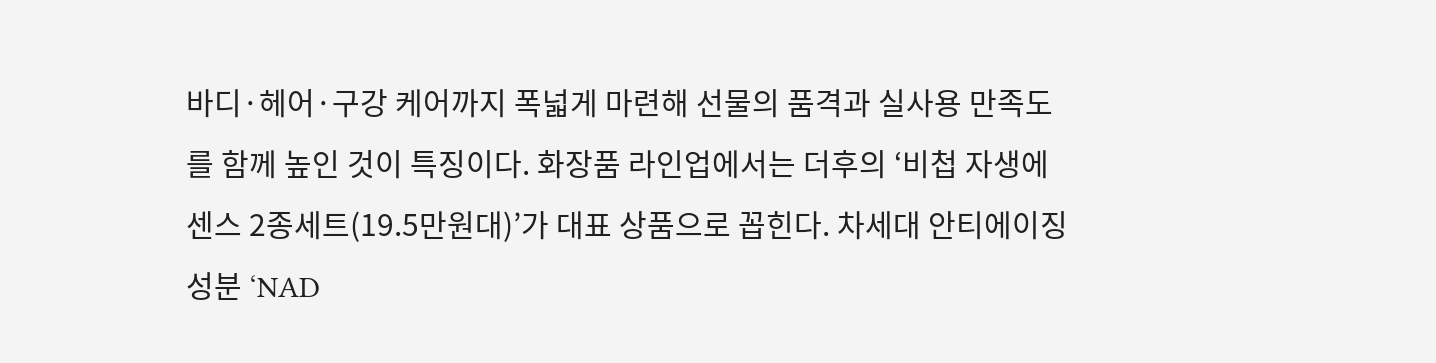바디·헤어·구강 케어까지 폭넓게 마련해 선물의 품격과 실사용 만족도를 함께 높인 것이 특징이다. 화장품 라인업에서는 더후의 ‘비첩 자생에센스 2종세트(19.5만원대)’가 대표 상품으로 꼽힌다. 차세대 안티에이징 성분 ‘NAD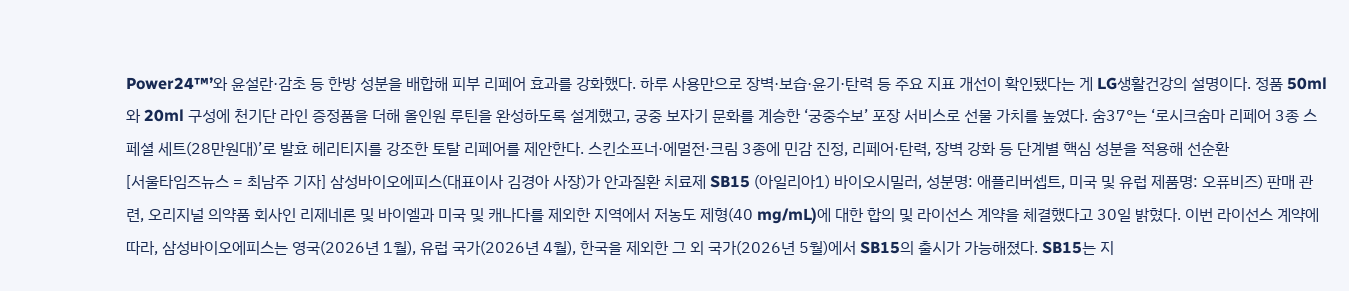Power24™’와 윤설란·감초 등 한방 성분을 배합해 피부 리페어 효과를 강화했다. 하루 사용만으로 장벽·보습·윤기·탄력 등 주요 지표 개선이 확인됐다는 게 LG생활건강의 설명이다. 정품 50ml와 20ml 구성에 천기단 라인 증정품을 더해 올인원 루틴을 완성하도록 설계했고, 궁중 보자기 문화를 계승한 ‘궁중수보’ 포장 서비스로 선물 가치를 높였다. 숨37°는 ‘로시크숨마 리페어 3종 스페셜 세트(28만원대)’로 발효 헤리티지를 강조한 토탈 리페어를 제안한다. 스킨소프너·에멀전·크림 3종에 민감 진정, 리페어·탄력, 장벽 강화 등 단계별 핵심 성분을 적용해 선순환
[서울타임즈뉴스 = 최남주 기자] 삼성바이오에피스(대표이사 김경아 사장)가 안과질환 치료제 SB15 (아일리아1) 바이오시밀러, 성분명: 애플리버셉트, 미국 및 유럽 제품명: 오퓨비즈) 판매 관련, 오리지널 의약품 회사인 리제네론 및 바이엘과 미국 및 캐나다를 제외한 지역에서 저농도 제형(40 mg/mL)에 대한 합의 및 라이선스 계약을 체결했다고 30일 밝혔다. 이번 라이선스 계약에 따라, 삼성바이오에피스는 영국(2026년 1월), 유럽 국가(2026년 4월), 한국을 제외한 그 외 국가(2026년 5월)에서 SB15의 출시가 가능해졌다. SB15는 지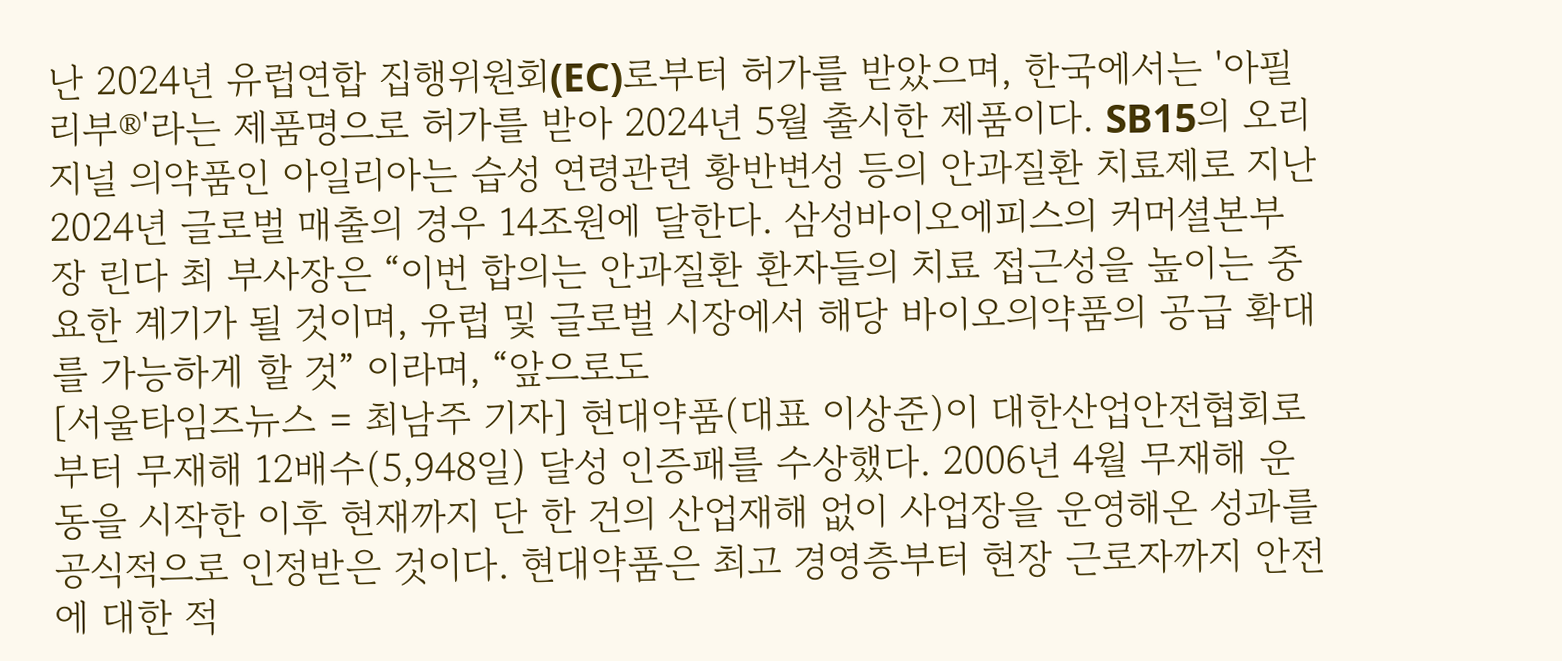난 2024년 유럽연합 집행위원회(EC)로부터 허가를 받았으며, 한국에서는 '아필리부®'라는 제품명으로 허가를 받아 2024년 5월 출시한 제품이다. SB15의 오리지널 의약품인 아일리아는 습성 연령관련 황반변성 등의 안과질환 치료제로 지난 2024년 글로벌 매출의 경우 14조원에 달한다. 삼성바이오에피스의 커머셜본부장 린다 최 부사장은 “이번 합의는 안과질환 환자들의 치료 접근성을 높이는 중요한 계기가 될 것이며, 유럽 및 글로벌 시장에서 해당 바이오의약품의 공급 확대를 가능하게 할 것” 이라며, “앞으로도
[서울타임즈뉴스 = 최남주 기자] 현대약품(대표 이상준)이 대한산업안전협회로부터 무재해 12배수(5,948일) 달성 인증패를 수상했다. 2006년 4월 무재해 운동을 시작한 이후 현재까지 단 한 건의 산업재해 없이 사업장을 운영해온 성과를 공식적으로 인정받은 것이다. 현대약품은 최고 경영층부터 현장 근로자까지 안전에 대한 적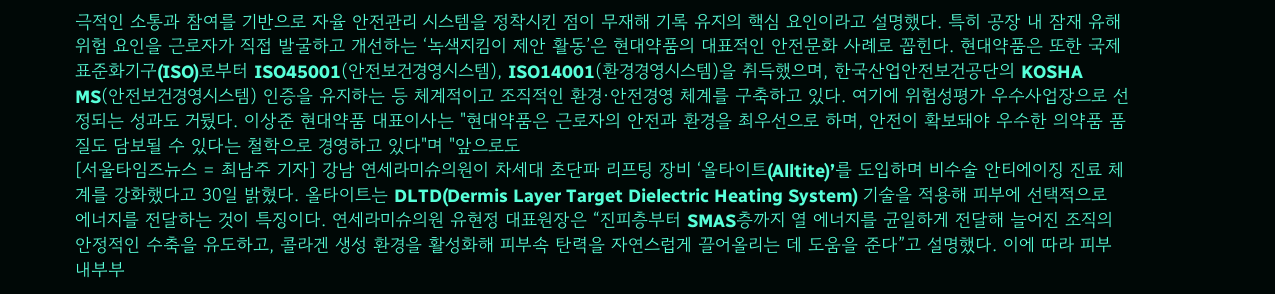극적인 소통과 참여를 기반으로 자율 안전관리 시스템을 정착시킨 점이 무재해 기록 유지의 핵심 요인이라고 설명했다. 특히 공장 내 잠재 유해 위험 요인을 근로자가 직접 발굴하고 개선하는 ‘녹색지킴이 제안 활동’은 현대약품의 대표적인 안전문화 사례로 꼽힌다. 현대약품은 또한 국제표준화기구(ISO)로부터 ISO45001(안전보건경영시스템), ISO14001(환경경영시스템)을 취득했으며, 한국산업안전보건공단의 KOSHA MS(안전보건경영시스템) 인증을 유지하는 등 체계적이고 조직적인 환경·안전경영 체계를 구축하고 있다. 여기에 위험성평가 우수사업장으로 선정되는 성과도 거뒀다. 이상준 현대약품 대표이사는 "현대약품은 근로자의 안전과 환경을 최우선으로 하며, 안전이 확보돼야 우수한 의약품 품질도 담보될 수 있다는 철학으로 경영하고 있다"며 "앞으로도
[서울타임즈뉴스 = 최남주 기자] 강남 연세라미슈의원이 차세대 초단파 리프팅 장비 ‘올타이트(Alltite)’를 도입하며 비수술 안티에이징 진료 체계를 강화했다고 30일 밝혔다. 올타이트는 DLTD(Dermis Layer Target Dielectric Heating System) 기술을 적용해 피부에 선택적으로 에너지를 전달하는 것이 특징이다. 연세라미슈의원 유현정 대표원장은 “진피층부터 SMAS층까지 열 에너지를 균일하게 전달해 늘어진 조직의 안정적인 수축을 유도하고, 콜라겐 생성 환경을 활성화해 피부속 탄력을 자연스럽게 끌어올리는 데 도움을 준다”고 설명했다. 이에 따라 피부 내부부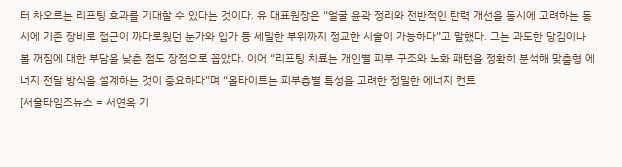터 차오르는 리프팅 효과를 기대할 수 있다는 것이다. 유 대표원장은 “얼굴 윤곽 정리와 전반적인 탄력 개선을 동시에 고려하는 동시에 기존 장비로 접근이 까다로웠던 눈가와 입가 등 세밀한 부위까지 정교한 시술이 가능하다”고 말했다. 그는 과도한 당김이나 볼 꺼짐에 대한 부담을 낮춘 점도 장점으로 꼽았다. 이어 “리프팅 치료는 개인별 피부 구조와 노화 패턴을 정확히 분석해 맞춤형 에너지 전달 방식을 설계하는 것이 중요하다”며 “올타이트는 피부층별 특성을 고려한 정밀한 에너지 컨트
[서울타임즈뉴스 = 서연옥 기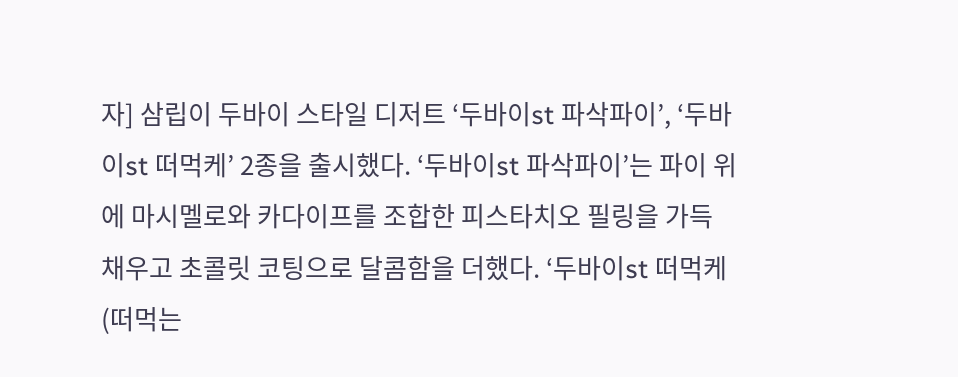자] 삼립이 두바이 스타일 디저트 ‘두바이st 파삭파이’, ‘두바이st 떠먹케’ 2종을 출시했다. ‘두바이st 파삭파이’는 파이 위에 마시멜로와 카다이프를 조합한 피스타치오 필링을 가득 채우고 초콜릿 코팅으로 달콤함을 더했다. ‘두바이st 떠먹케(떠먹는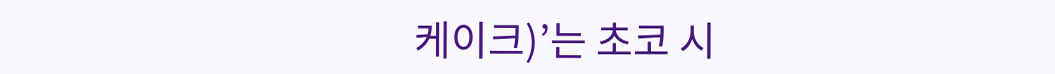케이크)’는 초코 시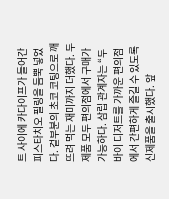트 사이에 카다이프가 들어간 피스타치오 필링을 듬뿍 넣었다. 겉부분의 초코 코팅으로 깨뜨려 먹는 재미까지 더했다. 두 제품 모두 편의점에서 구매가 가능하다. 삼립 관계자는 “두바이 디저트를 가까운 편의점에서 간편하게 즐길 수 있도록 신제품을 출시했다. 앞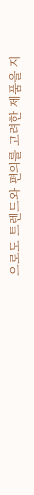으로도 트렌드와 편의를 고려한 제품을 지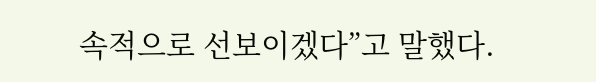속적으로 선보이겠다”고 말했다.